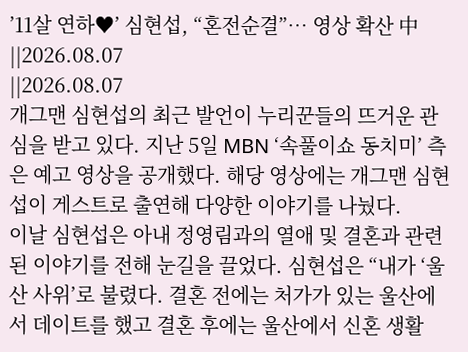’11살 연하♥’ 심현섭, “혼전순결”… 영상 확산 中
||2026.08.07
||2026.08.07
개그맨 심현섭의 최근 발언이 누리꾼들의 뜨거운 관심을 받고 있다. 지난 5일 MBN ‘속풀이쇼 동치미’ 측은 예고 영상을 공개했다. 해당 영상에는 개그맨 심현섭이 게스트로 출연해 다양한 이야기를 나눴다.
이날 심현섭은 아내 정영림과의 열애 및 결혼과 관련된 이야기를 전해 눈길을 끌었다. 심현섭은 “내가 ‘울산 사위’로 불렸다. 결혼 전에는 처가가 있는 울산에서 데이트를 했고 결혼 후에는 울산에서 신혼 생활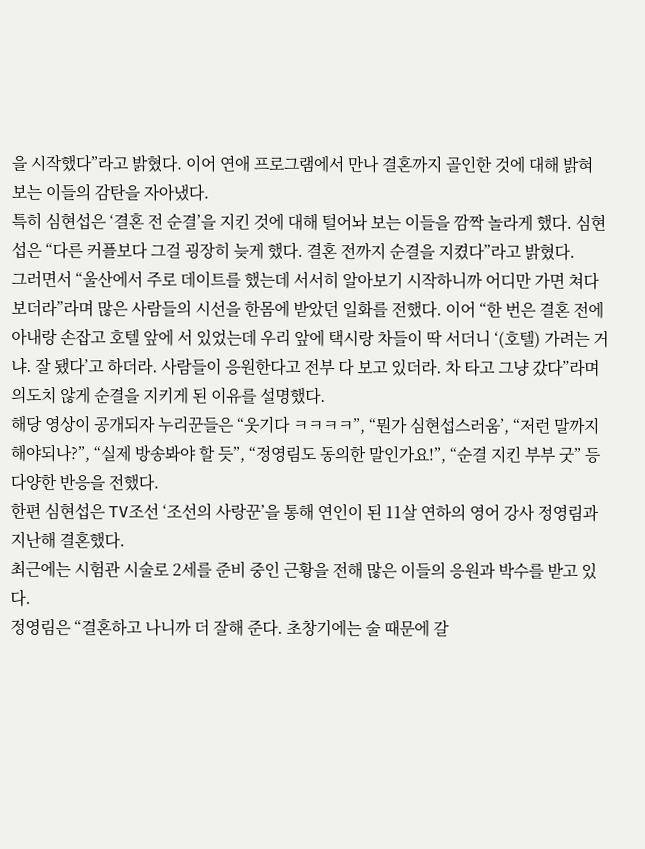을 시작했다”라고 밝혔다. 이어 연애 프로그램에서 만나 결혼까지 골인한 것에 대해 밝혀 보는 이들의 감탄을 자아냈다.
특히 심현섭은 ‘결혼 전 순결’을 지킨 것에 대해 털어놔 보는 이들을 깜짝 놀라게 했다. 심현섭은 “다른 커플보다 그걸 굉장히 늦게 했다. 결혼 전까지 순결을 지켰다”라고 밝혔다.
그러면서 “울산에서 주로 데이트를 했는데 서서히 알아보기 시작하니까 어디만 가면 쳐다보더라”라며 많은 사람들의 시선을 한몸에 받았던 일화를 전했다. 이어 “한 번은 결혼 전에 아내랑 손잡고 호텔 앞에 서 있었는데 우리 앞에 택시랑 차들이 딱 서더니 ‘(호텔) 가려는 거냐. 잘 됐다’고 하더라. 사람들이 응원한다고 전부 다 보고 있더라. 차 타고 그냥 갔다”라며 의도치 않게 순결을 지키게 된 이유를 설명했다.
해당 영상이 공개되자 누리꾼들은 “웃기다 ㅋㅋㅋㅋ”, “뭔가 심현섭스러움’, “저런 말까지 해야되나?”, “실제 방송봐야 할 듯”, “정영림도 동의한 말인가요!”, “순결 지킨 부부 굿” 등 다양한 반응을 전했다.
한편 심현섭은 TV조선 ‘조선의 사랑꾼’을 통해 연인이 된 11살 연하의 영어 강사 정영림과 지난해 결혼했다.
최근에는 시험관 시술로 2세를 준비 중인 근황을 전해 많은 이들의 응원과 박수를 받고 있다.
정영림은 “결혼하고 나니까 더 잘해 준다. 초창기에는 술 때문에 갈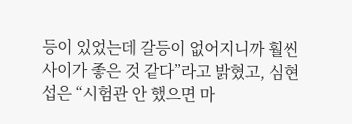등이 있었는데 갈등이 없어지니까 훨씬 사이가 좋은 것 같다”라고 밝혔고, 심현섭은 “시험관 안 했으면 마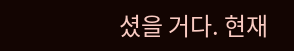셨을 거다. 현재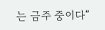는 금주 중이다”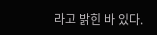라고 밝힌 바 있다.